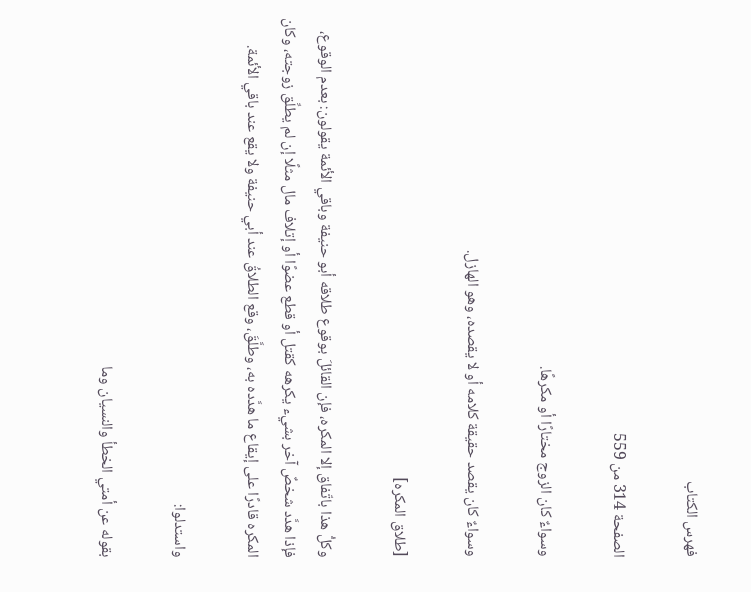فهرس الكتاب

الصفحة 314 من 559

وسواءٌ كان الزوج مختارًا أو مكرهًا.

وسواءٌ كان يقصد حقيقة كلامه أو لا يقصده، وهو الهازل.

[طلاق المكره]

وكلُّ هذا باتّفاق إلا المكره، فإن القائلَ بوقوع طلاقه أبو حنيفة وباقي الأئمة يقولون: بعدم الوقوع، فإذا هدَّد شخصٌ آخر بشيء يكرهه كقتل أو قطع عضوًا أو إتلاف مال مثلًا إن لم يطلِّق زوجته، وكان المكره قادرًا على إيقاع ما هدَّده به، وطلَّقَ، وقع الطلاقُ عند أبي حنيفة ولا يقع عند باقي الأئمة.

واستدلوا:

بقوله عن أمتي الخطأ والنسيان وما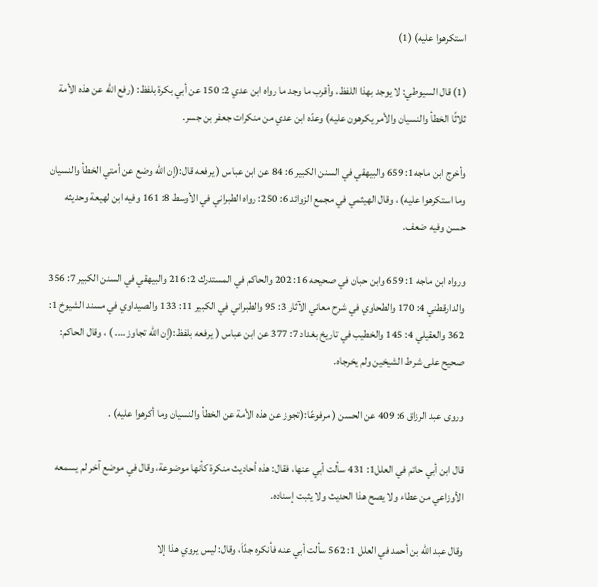استكرهوا عليه) (1)

(1) قال السيوطي: لا يوجد بهذا اللفظ، وأقرب ما وجد ما رواه ابن عدي 2: 150 عن أبي بكرة بلفظ: (رفع الله عن هذه الأمة ثلاثًا الخطأ والنسيان والأمر يكرهون عليه) وعدّه ابن عدي من منكرات جعفر بن جسر.

وأخرج ابن ماجه1: 659 والبيهقي في السنن الكبير 6: 84 عن ابن عباس ( يرفعه قال:(إن الله وضع عن أمتي الخطأ والنسيان وما استكرهوا عليه) ، وقال الهيثمي في مجمع الزوائد 6: 250: رواه الطبراني في الأوسط 8: 161 وفيه ابن لهيعة وحديثه حسن وفيه ضعف.

ورواه ابن ماجه 1: 659 وابن حبان في صحيحه 16: 202 والحاكم في المستدرك 2: 216 والبيهقي في السنن الكبير 7: 356 والدارقطني 4: 170 والطحاوي في شرح معاني الآثار 3: 95 والطبراني في الكبير 11: 133 والصيداوي في مسند الشيوخ 1: 362 والعقيلي 4: 145 والخطيب في تاريخ بغداد 7: 377 عن ابن عباس ( يرفعه بلفظ:(إن الله تجاوز …. ) ، وقال الحاكم: صحيح على شرط الشيخين ولم يخرجاه.

وروى عبد الرزاق 6: 409 عن الحسن ( مرفوعًا:(تجوز عن هذه الأمة عن الخطأ والنسيان وما أكرهوا عليه) .

قال ابن أبي حاتم في العلل1: 431 سألت أبي عنها، فقال: هذه أحاديث منكرة كأنها موضوعة، وقال في موضع آخر لم يسمعه الأوزاعي من عطاء ولا يصح هذا الحديث ولا يثبت إسناده.

وقال عبد الله بن أحمد في العلل 1: 562 سألت أبي عنه فأنكره جدًاَ، وقال: ليس يروي هذا إلا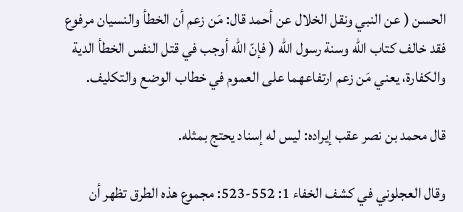الحسن ( عن النبي ونقل الخلال عن أحمد قال: مَن زعم أن الخطأ والنسيان مرفوع فقد خالف كتاب الله وسنة رسول الله ( فإنّ الله أوجب في قتل النفس الخطأ الدية والكفارة، يعني مَن زعم ارتفاعهما على العموم في خطاب الوضع والتكليف.

قال محمد بن نصر عقب إيراده: ليس له إسناد يحتج بمثله.

وقال العجلوني في كشف الخفاء 1: 552-523: مجموع هذه الطرق تظهر أن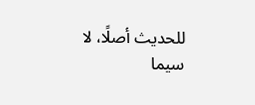للحديث أصلًا، لا سيما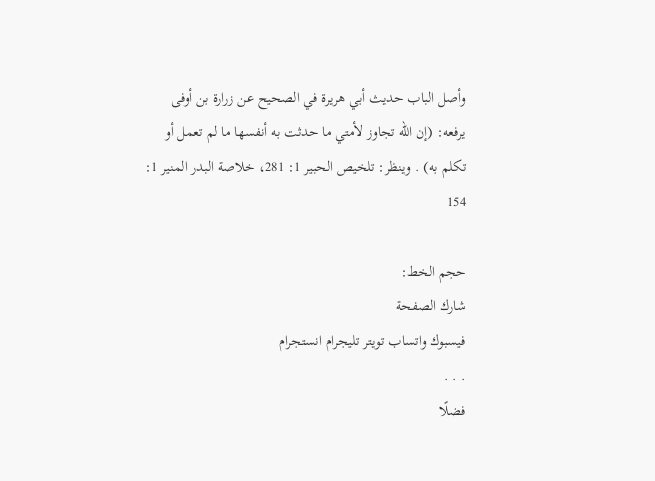وأصل الباب حديث أبي هريرة في الصحيح عن زرارة بن أوفى يرفعه: (إن الله تجاوز لأمتي ما حدثت به أنفسها ما لم تعمل أو تكلم به) . وينظر: تلخيص الحبير 1: 281، خلاصة البدر المنير 1: 154

حجم الخط:
شارك الصفحة
فيسبوك واتساب تويتر تليجرام انستجرام
. . .
فضلًا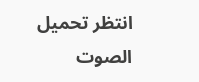انتظر تحميل الصوت